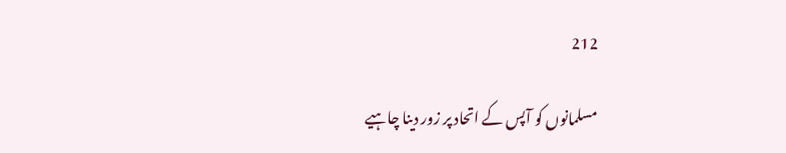212

مسلمانوں کو آپس کے اتحاد پر زور دینا چاہیے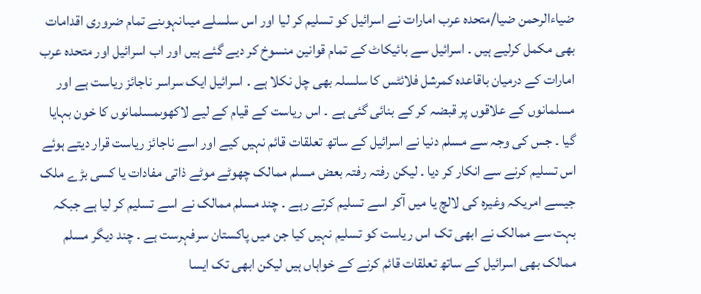ضیاءالرحمن ضیا/متحدہ عرب امارات نے اسرائیل کو تسلیم کر لیا اور اس سلسلے میںانہوںنے تمام ضروری اقدامات بھی مکمل کرلیے ہیں ۔ اسرائیل سے بائیکاٹ کے تمام قوانین منسوخ کر دیے گئے ہیں اور اب اسرائیل اور متحدہ عرب امارات کے درمیان باقاعدہ کمرشل فلائٹس کا سلسلہ بھی چل نکلا ہے ۔ اسرائیل ایک سراسر ناجائز ریاست ہے اور مسلمانوں کے علاقوں پر قبضہ کر کے بنائی گئی ہے ۔ اس ریاست کے قیام کے لیے لاکھوںمسلمانوں کا خون بہایا گیا ۔ جس کی وجہ سے مسلم دنیا نے اسرائیل کے ساتھ تعلقات قائم نہیں کیے اور اسے ناجائز ریاست قرار دیتے ہوئے اس تسلیم کرنے سے انکار کر دیا ۔ لیکن رفتہ رفتہ بعض مسلم ممالک چھوٹے موٹے ذاتی مفادات یا کسی بڑے ملک جیسے امریکہ وغیرہ کی لالچ یا میں آکر اسے تسلیم کرتے رہے ۔ چند مسلم ممالک نے اسے تسلیم کر لیا ہے جبکہ بہت سے ممالک نے ابھی تک اس ریاست کو تسلیم نہیں کیا جن میں پاکستان سرفہرست ہے ۔ چند دیگر مسلم ممالک بھی اسرائیل کے ساتھ تعلقات قائم کرنے کے خواہاں ہیں لیکن ابھی تک ایسا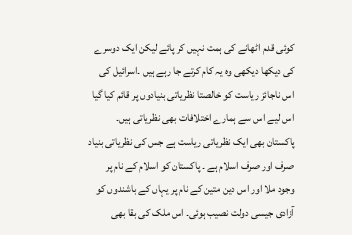کوئی قدم اٹھانے کی ہمت نہیں کر پائے لیکن ایک دوسرے کی دیکھا دیکھی وہ یہ کام کرتے جا رہے ہیں ۔اسرائیل کی اس ناجائز ریاست کو خالصتا نظریاتی بنیادوں پر قائم کیا گیا اس لیے اس سے ہمارے اختلافات بھی نظریاتی ہیں۔ پاکستان بھی ایک نظریاتی ریاست ہے جس کی نظریاتی بنیاد صرف اور صرف اسلام ہے ۔ پاکستان کو اسلام کے نام پر وجود ملا اور اس دین متین کے نام پر یہاں کے باشندوں کو آزادی جیسی دولت نصیب ہوئی۔ اس ملک کی بقا بھی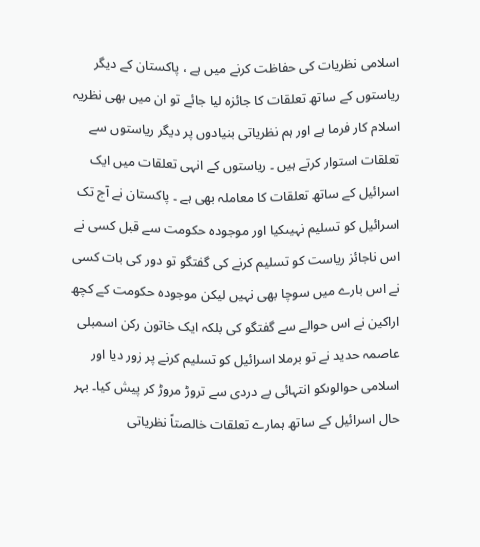اسلامی نظریات کی حفاظت کرنے میں ہے ، پاکستان کے دیگر ریاستوں کے ساتھ تعلقات کا جائزہ لیا جائے تو ان میں بھی نظریہ اسلام کار فرما ہے اور ہم نظریاتی بنیادوں پر دیگر ریاستوں سے تعلقات استوار کرتے ہیں ۔ ریاستوں کے انہی تعلقات میں ایک اسرائیل کے ساتھ تعلقات کا معاملہ بھی ہے ۔ پاکستان نے آج تک اسرائیل کو تسلیم نہیںکیا اور موجودہ حکومت سے قبل کسی نے اس ناجائز ریاست کو تسلیم کرنے کی گفتگو تو دور کی بات کسی نے اس بارے میں سوچا بھی نہیں لیکن موجودہ حکومت کے کچھ اراکین نے اس حوالے سے گفتگو کی بلکہ ایک خاتون رکن اسمبلی عاصمہ حدید نے تو برملا اسرائیل کو تسلیم کرنے پر زور دیا اور اسلامی حوالوںکو انتہائی بے دردی سے تروڑ مروڑ کر پیش کیا۔ بہر حال اسرائیل کے ساتھ ہمارے تعلقات خالصتاً نظریاتی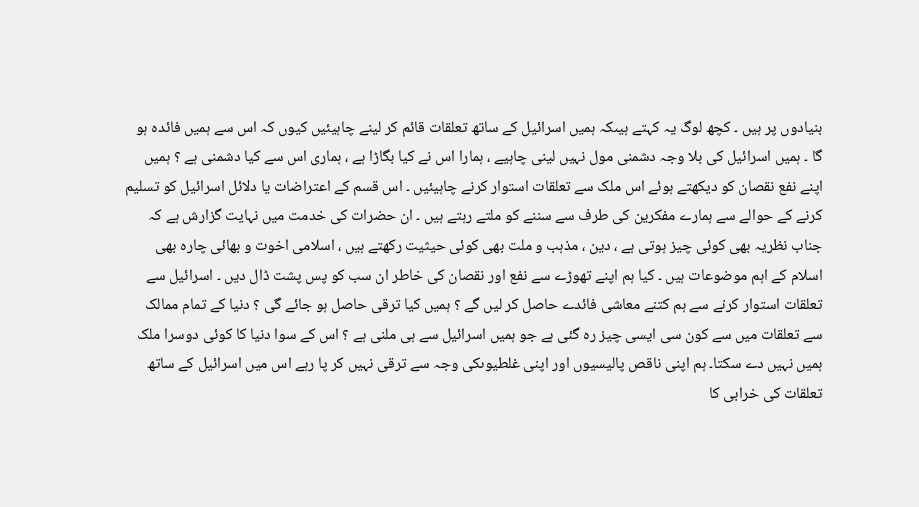بنیادوں پر ہیں ۔ کچھ لوگ یہ کہتے ہیںکہ ہمیں اسرائیل کے ساتھ تعلقات قائم کر لینے چاہیئیں کیوں کہ اس سے ہمیں فائدہ ہو گا ۔ ہمیں اسرائیل کی بلا وجہ دشمنی مول نہیں لینی چاہیے ، ہمارا اس نے کیا بگاڑا ہے ، ہماری اس سے کیا دشمنی ہے ؟ ہمیں اپنے نفع نقصان کو دیکھتے ہوئے اس ملک سے تعلقات استوار کرنے چاہیئیں ۔ اس قسم کے اعتراضات یا دلائل اسرائیل کو تسلیم کرنے کے حوالے سے ہمارے مفکرین کی طرف سے سننے کو ملتے رہتے ہیں ۔ ان حضرات کی خدمت میں نہایت گزارش ہے کہ جناب نظریہ بھی کوئی چیز ہوتی ہے ، دین ، مذہب و ملت بھی کوئی حیثیت رکھتے ہیں ، اسلامی اخوت و بھائی چارہ بھی اسلام کے اہم موضوعات ہیں ۔ کیا ہم اپنے تھوڑے سے نفع اور نقصان کی خاطر ان سب کو پس پشت ڈال دیں ۔ اسرائیل سے تعلقات استوار کرنے سے ہم کتنے معاشی فائدے حاصل کر لیں گے ؟ ہمیں کیا ترقی حاصل ہو جائے گی ؟ دنیا کے تمام ممالک سے تعلقات میں سے کون سی ایسی چیز رہ گئی ہے جو ہمیں اسرائیل سے ہی ملنی ہے ؟ اس کے سوا دنیا کا کوئی دوسرا ملک ہمیں نہیں دے سکتا۔ ہم اپنی ناقص پالیسیوں اور اپنی غلطیوںکی وجہ سے ترقی نہیں کر پا رہے اس میں اسرائیل کے ساتھ تعلقات کی خرابی کا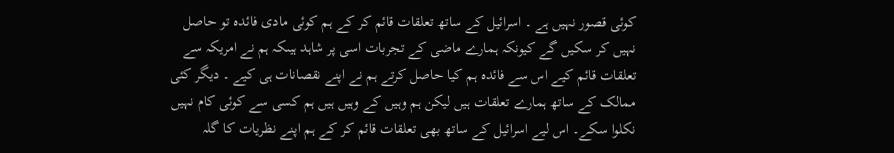کوئی قصور نہیں ہے ۔ اسرائیل کے ساتھ تعلقات قائم کر کے ہم کوئی مادی فائدہ تو حاصل نہیں کر سکیں گے کیونکہ ہمارے ماضی کے تجربات اسی پر شاہد ہیںکہ ہم نے امریکہ سے تعلقات قائم کیے اس سے فائدہ ہم کیا حاصل کرتے ہم نے اپنے نقصانات ہی کیے ۔ دیگر کئی ممالک کے ساتھ ہمارے تعلقات ہیں لیکن ہم وہیں کے وہیں ہیں ہم کسی سے کوئی کام نہیں نکلوا سکے۔ اس لیے اسرائیل کے ساتھ بھی تعلقات قائم کر کے ہم اپنے نظریات کا گلہ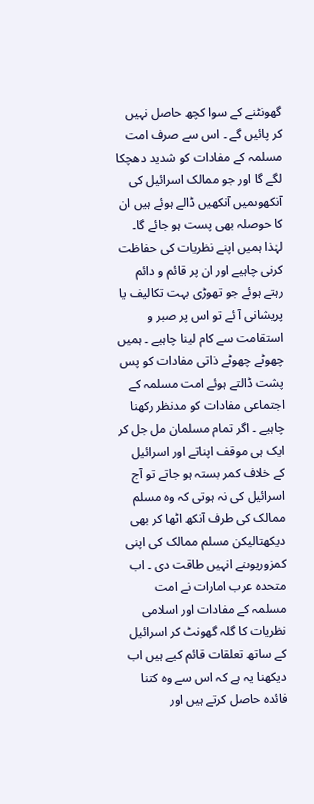گھونٹنے کے سوا کچھ حاصل نہیں کر پائیں گے ۔ اس سے صرف امت مسلمہ کے مفادات کو شدید دھچکا لگے گا اور جو ممالک اسرائیل کی آنکھوںمیں آنکھیں ڈالے ہوئے ہیں ان کا حوصلہ بھی پست ہو جائے گا۔ لہٰذا ہمیں اپنے نظریات کی حفاظت کرنی چاہیے اور ان پر قائم و دائم رہتے ہوئے جو تھوڑی بہت تکالیف یا پریشانی آ ئے تو اس پر صبر و استقامت سے کام لینا چاہیے ۔ ہمیں چھوٹے چھوٹے ذاتی مفادات کو پس پشت ڈالتے ہوئے امت مسلمہ کے اجتماعی مفادات کو مدنظر رکھنا چاہیے ۔ اگر تمام مسلمان مل جل کر ایک ہی موقف اپناتے اور اسرائیل کے خلاف کمر بستہ ہو جاتے تو آج اسرائیل کی نہ ہوتی کہ وہ مسلم ممالک کی طرف آنکھ اٹھا کر بھی دیکھتالیکن مسلم ممالک کی اپنی کمزوریوںنے انہیں طاقت دی ۔ اب متحدہ عرب امارات نے امت مسلمہ کے مفادات اور اسلامی نظریات کا گلہ گھونٹ کر اسرائیل کے ساتھ تعلقات قائم کیے ہیں اب دیکھنا یہ ہے کہ اس سے وہ کتنا فائدہ حاصل کرتے ہیں اور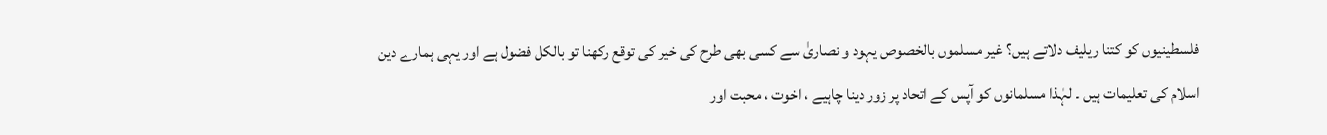فلسطینیوں کو کتنا ریلیف دلاتے ہیں؟ غیر مسلموں بالخصوص یہود و نصاریٰ سے کسی بھی طرح کی خیر کی توقع رکھنا تو بالکل فضول ہے اور یہی ہمارے دین اسلام کی تعلیمات ہیں ۔ لہٰذا مسلمانوں کو آپس کے اتحاد پر زور دینا چاہیے ، اخوت ، محبت اور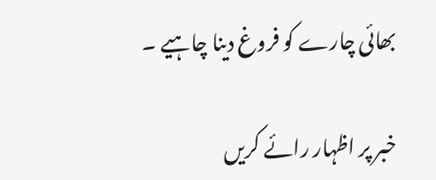بھائی چارے کو فروغ دینا چاہیے ۔

خبر پر اظہار رائے کریں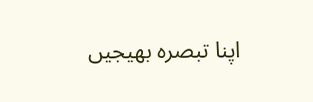اپنا تبصرہ بھیجیں